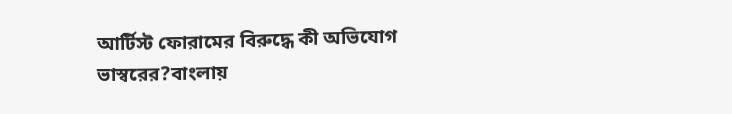আর্টিস্ট ফোরামের বিরুদ্ধে কী অভিযোগ ভাস্বরের?বাংলায়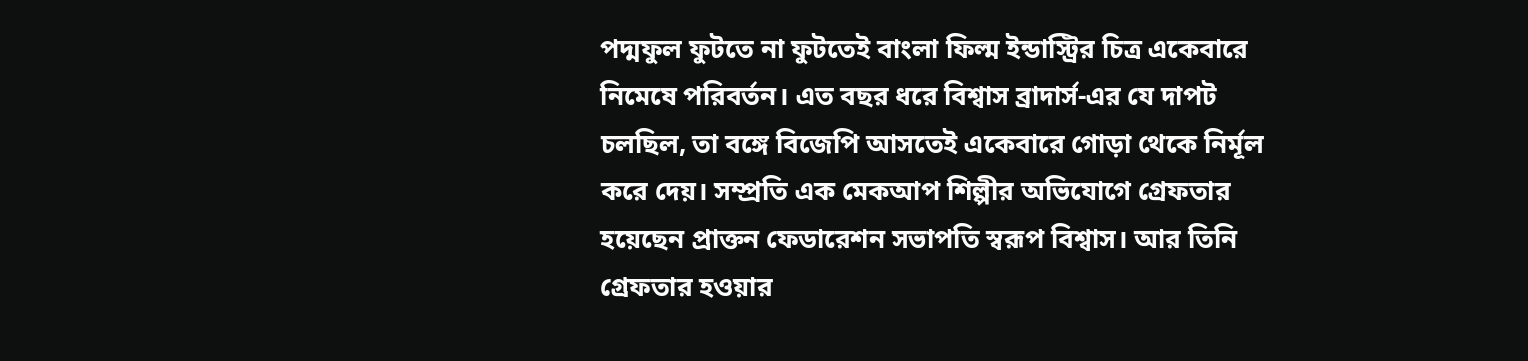পদ্মফুল ফুটতে না ফুটতেই বাংলা ফিল্ম ইন্ডাস্ট্রির চিত্র একেবারে নিমেষে পরিবর্তন। এত বছর ধরে বিশ্বাস ব্রাদার্স-এর যে দাপট চলছিল, তা বঙ্গে বিজেপি আসতেই একেবারে গোড়া থেকে নির্মূল করে দেয়। সম্প্রতি এক মেকআপ শিল্পীর অভিযোগে গ্রেফতার হয়েছেন প্রাক্তন ফেডারেশন সভাপতি স্বরূপ বিশ্বাস। আর তিনি গ্রেফতার হওয়ার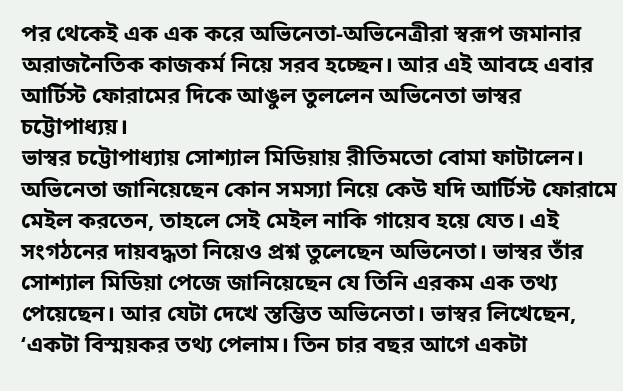পর থেকেই এক এক করে অভিনেতা-অভিনেত্রীরা স্বরূপ জমানার অরাজনৈতিক কাজকর্ম নিয়ে সরব হচ্ছেন। আর এই আবহে এবার আর্টিস্ট ফোরামের দিকে আঙুল তুললেন অভিনেতা ভাস্বর চট্টোপাধ্যয়।
ভাস্বর চট্টোপাধ্যায় সোশ্যাল মিডিয়ায় রীতিমতো বোমা ফাটালেন। অভিনেতা জানিয়েছেন কোন সমস্যা নিয়ে কেউ যদি আর্টিস্ট ফোরামে মেইল করতেন, তাহলে সেই মেইল নাকি গায়েব হয়ে যেত। এই সংগঠনের দায়বদ্ধতা নিয়েও প্রশ্ন তুলেছেন অভিনেতা। ভাস্বর তাঁর সোশ্যাল মিডিয়া পেজে জানিয়েছেন যে তিনি এরকম এক তথ্য পেয়েছেন। আর যেটা দেখে স্তম্ভিত অভিনেতা। ভাস্বর লিখেছেন, ‘একটা বিস্ময়কর তথ্য পেলাম। তিন চার বছর আগে একটা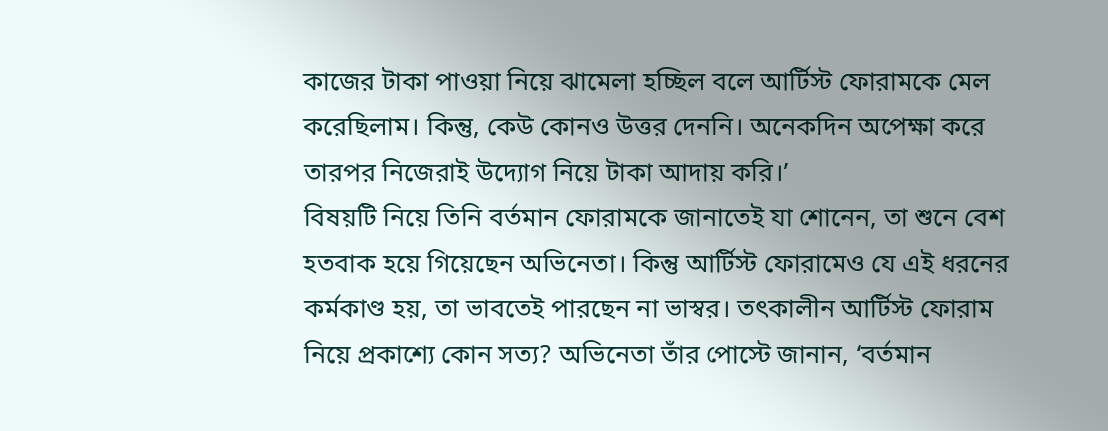কাজের টাকা পাওয়া নিয়ে ঝামেলা হচ্ছিল বলে আর্টিস্ট ফোরামকে মেল করেছিলাম। কিন্তু, কেউ কোনও উত্তর দেননি। অনেকদিন অপেক্ষা করে তারপর নিজেরাই উদ্যোগ নিয়ে টাকা আদায় করি।’
বিষয়টি নিয়ে তিনি বর্তমান ফোরামকে জানাতেই যা শোনেন, তা শুনে বেশ হতবাক হয়ে গিয়েছেন অভিনেতা। কিন্তু আর্টিস্ট ফোরামেও যে এই ধরনের কর্মকাণ্ড হয়, তা ভাবতেই পারছেন না ভাস্বর। তৎকালীন আর্টিস্ট ফোরাম নিয়ে প্রকাশ্যে কোন সত্য? অভিনেতা তাঁর পোস্টে জানান, ‘বর্তমান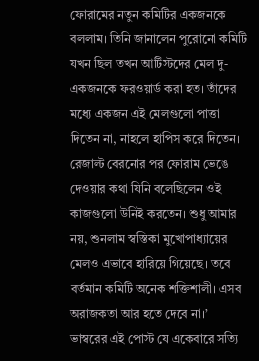ফোরামের নতুন কমিটির একজনকে বললাম। তিনি জানালেন পুরোনো কমিটি যখন ছিল তখন আর্টিস্টদের মেল দু-একজনকে ফরওয়ার্ড করা হত। তাঁদের মধ্যে একজন এই মেলগুলো পাত্তা দিতেন না, নাহলে হাপিস করে দিতেন। রেজাল্ট বেরনোর পর ফোরাম ভেঙে দেওয়ার কথা যিনি বলেছিলেন ওই কাজগুলো উনিই করতেন। শুধু আমার নয়, শুনলাম স্বস্তিকা মুখোপাধ্যায়ের মেলও এভাবে হারিয়ে গিয়েছে। তবে বর্তমান কমিটি অনেক শক্তিশালী। এসব অরাজকতা আর হতে দেবে না।’
ভাস্বরের এই পোস্ট যে একেবারে সত্যি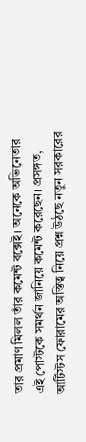তার প্রমাণ মিলল তাঁর কমেন্ট বক্সেই। অনেকে অভিনেতার এই পোস্টকে সমর্থন জানিয়ে কমেন্ট করেছেন। প্রসঙ্গত, আর্টিস্টস ফোরামের অস্তিত্ব নিয়ে প্রশ্ন উঠছে নতুন সরকারের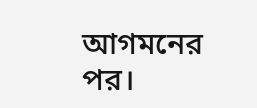আগমনের পর।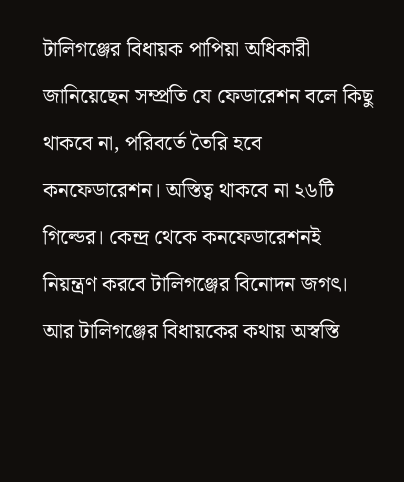টালিগঞ্জের বিধায়ক পাপিয়া অধিকারী জানিয়েছেন সম্প্রতি যে ফেডারেশন বলে কিছু থাকবে না, পরিবর্তে তৈরি হবে কনফেডারেশন। অস্তিত্ব থাকবে না ২৬টি গিল্ডের। কেন্দ্র থেকে কনফেডারেশনই নিয়ন্ত্রণ করবে টালিগঞ্জের বিনোদন জগৎ। আর টালিগঞ্জের বিধায়কের কথায় অস্বস্তি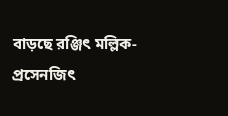বাড়ছে রঞ্জিৎ মল্লিক-প্রসেনজিৎ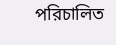পরিচালিত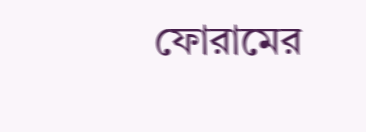ফোরামের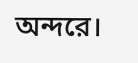অন্দরে।